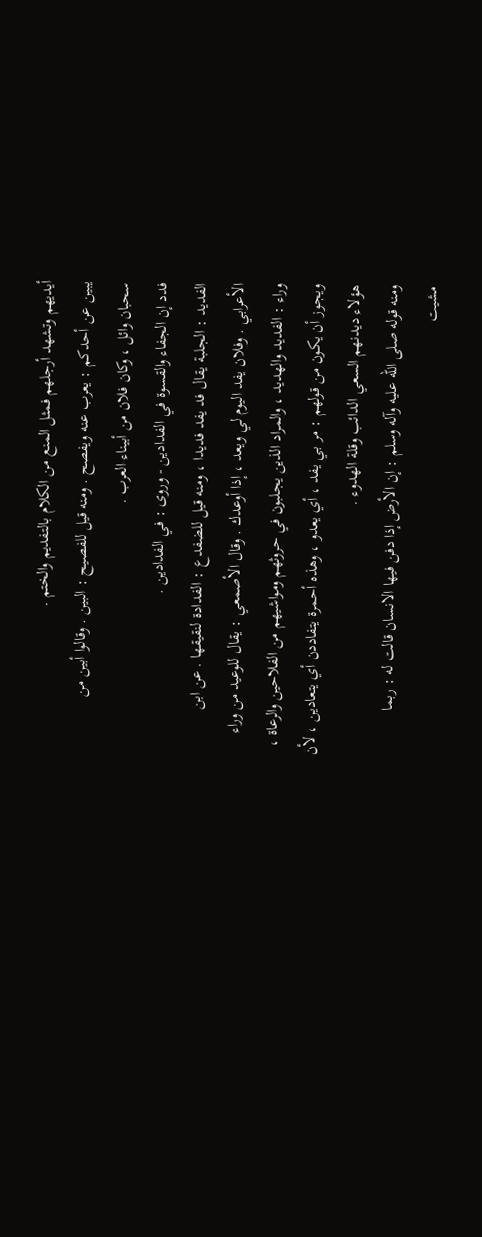أيديهم وتشهد أرجلهم فمثل المنع من الكلام بالتفديم والختم .
يبين عن أحدكم : يعرب عنه ويفصح . ومنه قيل للفصيح : البين . وقالوا أبين من
سحبان وائل ، وكان فلان من أبيناء العرب .
فدد إن الجفاء والقسوة في الفدادين - وروى : في الفدادين .
الفديد : الجلبة يقال فد يفد فديدا ، ومنه قيل للضفدع : الفدادة لنقيقها . عن ابن
الأعرابي . وفلان يفد اليوم لي ويعد ، إذا أوعدك . وقال الأصمعي : يقال للوعيد من وراء
وراء : الفديد والهديد ، والمراد الذين يجلبون في حروثهم ومواشيهم من الفلاحين والرعاة ،
ويجوز أن يكون من قولهم : مر بي يفد ، أي يعدو ، وهذه أحمرة يتفاددن أي يتعادين ، لأن
هؤلاء ديدنهم السعي الدائب وقلة الهدوء .
ومنه قوله صلى الله عليه وآله وسلم : إن الأرض إذا دفن فيها الانسان قالت له : ربما
مشيت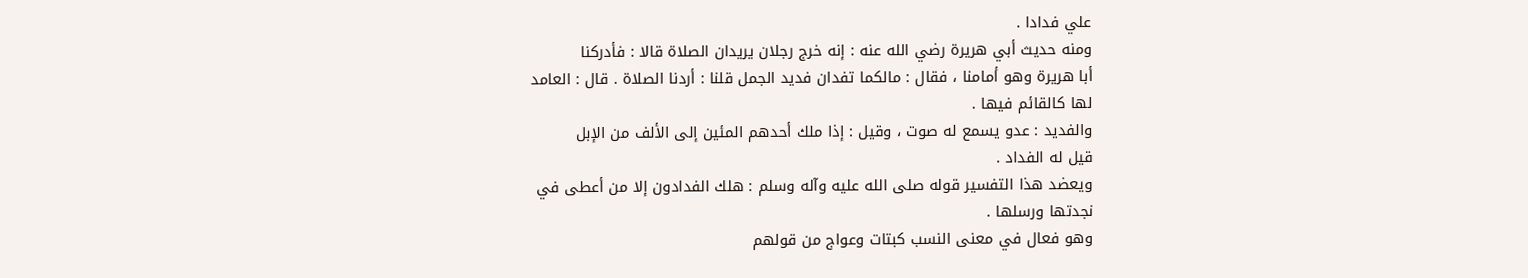علي فدادا .
ومنه حديث أبي هريرة رضي الله عنه : إنه خرج رجلان يريدان الصلاة قالا : فأدركنا
أبا هريرة وهو أمامنا ، فقال : مالكما تفدان فديد الجمل قلنا : أردنا الصلاة . قال : العامد
لها كالقائم فيها .
والفديد : عدو يسمع له صوت ، وقيل : إذا ملك أحدهم المئين إلى الألف من الإبل
قيل له الفداد .
ويعضد هذا التفسير قوله صلى الله عليه وآله وسلم : هلك الفدادون إلا من أعطى في
نجدتها ورسلها .
وهو فعال في معنى النسب كبتات وعواج من قولهم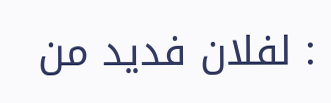: لفلان فديد من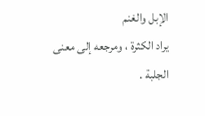الإبل والغنم
يراد الكثرة ، ومرجعه إلى معنى الجلبة .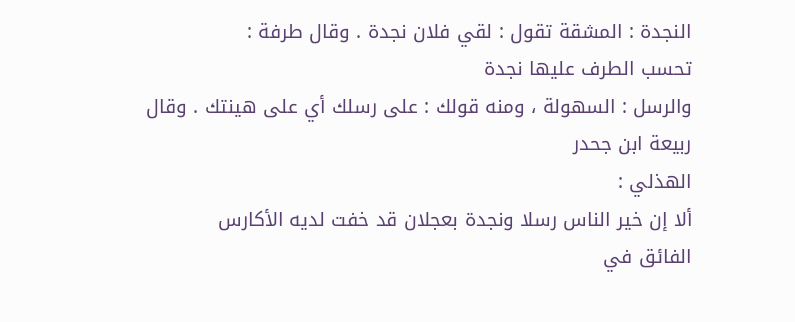النجدة : المشقة تقول : لقي فلان نجدة . وقال طرفة :
تحسب الطرف عليها نجدة
والرسل : السهولة ، ومنه قولك : على رسلك أي على هينتك . وقال ربيعة ابن جحدر
الهذلي :
ألا إن خير الناس رسلا ونجدة بعجلان قد خفت لديه الأكارس
الفائق في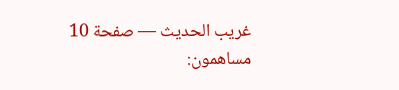غريب الحديث — صفحة 10
مساهمون: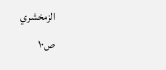الزمخشري
ص١٠